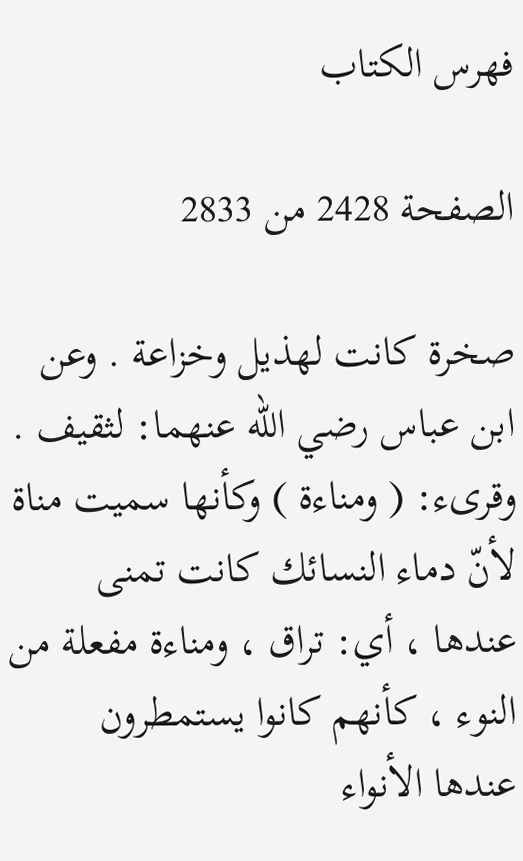فهرس الكتاب

الصفحة 2428 من 2833

صخرة كانت لهذيل وخزاعة . وعن ابن عباس رضي الله عنهما: لثقيف . وقرىء: ( ومناءة ) وكأنها سميت مناة لأنّ دماء النسائك كانت تمنى عندها ، أي: تراق ، ومناءة مفعلة من النوء ، كأنهم كانوا يستمطرون عندها الأنواء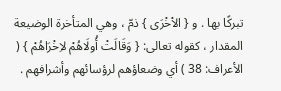تبركًا بها . و { الاْخْرَى } ذمّ ، وهي المتأخرة الوضيعة المقدار ، كقوله تعالى: { وَقَالَتْ أُولَاهُمْ لاِخْرَاهُمْ } ( الأعراف: 38 ) أي وضعاؤهم لرؤسائهم وأشرافهم .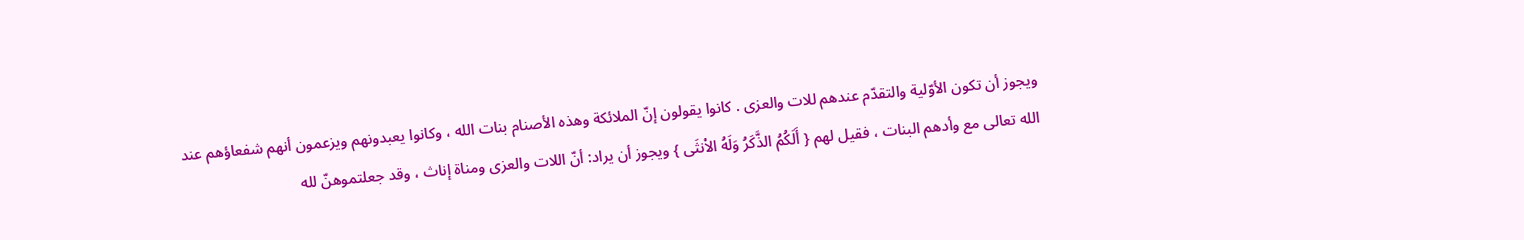ويجوز أن تكون الأوّلية والتقدّم عندهم للات والعزى . كانوا يقولون إنّ الملائكة وهذه الأصنام بنات الله ، وكانوا يعبدونهم ويزعمون أنهم شفعاؤهم عند الله تعالى مع وأدهم البنات ، فقيل لهم { أَلَكُمُ الذَّكَرُ وَلَهُ الاْنثَى } ويجوز أن يراد: أنّ اللات والعزى ومناة إناث ، وقد جعلتموهنّ لله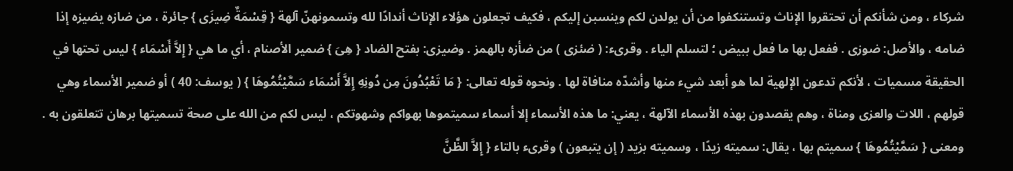شركاء ، ومن شأنكم أن تحتقروا الإناث وتستنكفوا من أن يولدن لكم وينسبن إليكم ، فكيف تجعلون هؤلاء الإناث أندادًا لله وتسمونهنّ آلهة { قِسْمَةٌ ضِيزَى } جائرة ، من ضازه يضيزه إذا ضامه ، والأصل: ضوزى . ففعل بها ما فعل ببيض ؛ لتسلم الياء . وقرىء: ( ضئزى ) من ضأزه بالهمز . وضيزى: بفتح الضاد { هِىَ } ضمير الأصنام ، أي ما هي { إِلاَّ أَسْمَاء } ليس تحتها في الحقيقة مسميات ، لأنكم تدعون الإلهية لما هو أبعد شيء منها وأشدّه منافاة لها . ونحوه قوله تعالى: { مَا تَعْبُدُونَ مِن دُونِهِ إِلاَّ أَسْمَاء سَمَّيْتُمُوهَا } ( يوسف: 40 ) أو ضمير الأسماء وهي قولهم ، اللات والعزى ومناة ، وهم يقصدون بهذه الأسماء الآلهة ، يعني: ما هذه الأسماء إلا أسماء سميتموها بهواكم وشهوتكم ، ليس لكم من الله على صحة تسميتها برهان تتعلقون به . ومعنى { سَمَّيْتُمُوهَا } سميتم بها ، يقال: سميته زيدًا ، وسميته بزيد ( إن يتبعون ) وقرىء بالتاء { إِلاَّ الظَّنَّ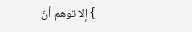} إلا توهم أنّ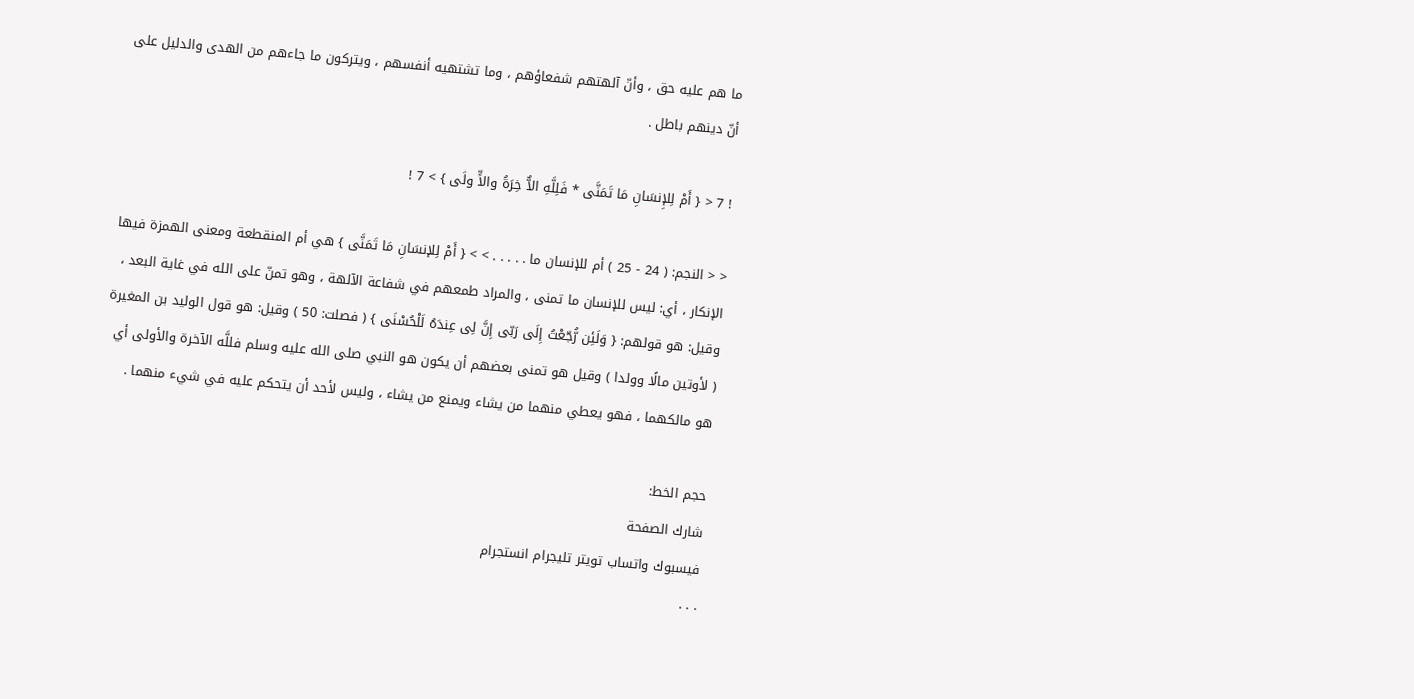ما هم عليه حق ، وأنّ آلهتهم شفعاؤهم ، وما تشتهيه أنفسهم ، ويتركون ما جاءهم من الهدى والدليل على أنّ دينهم باطل .

! 7 < { أَمْ لِلإِنسَانِ مَا تَمَنَّى * فَلِلَّهِ الاٌّ خِرَةُ والاٍّ ولَى } > 7 !

< < النجم: ( 24 - 25 ) أم للإنسان ما . . . . . > > { أَمْ لِلإنسَانِ مَا تَمَنَّى } هي أم المنقطعة ومعنى الهمزة فيها الإنكار ، أي: ليس للإنسان ما تمنى ، والمراد طمعهم في شفاعة الآلهة ، وهو تمنّ على الله في غاية البعد ، وقيل: هو قولهم: { وَلَئِن رُّجّعْتُ إِلَى رَبّى إِنَّ لِى عِندَهُ لَلْحُسْنَى } ( فصلت: 50 ) وقيل: هو قول الوليد بن المغيرة ( لأوتين مالًا وولدا ) وقيل هو تمنى بعضهم أن يكون هو النبي صلى الله عليه وسلم فللَّه الآخرة والأولى أي هو مالكهما ، فهو يعطي منهما من يشاء ويمنع من يشاء ، وليس لأحد أن يتحكم عليه في شيء منهما .

حجم الخط:
شارك الصفحة
فيسبوك واتساب تويتر تليجرام انستجرام
. . .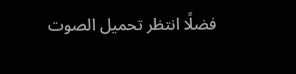فضلًا انتظر تحميل الصوت